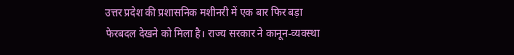उत्तर प्रदेश की प्रशासनिक मशीनरी में एक बार फिर बड़ा फेरबदल देखने को मिला है। राज्य सरकार ने कानून-व्यवस्था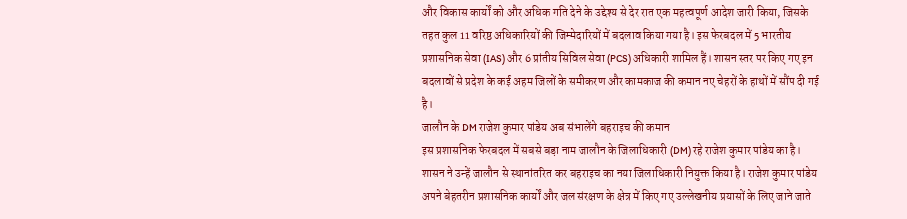और विकास कार्यों को और अधिक गति देने के उद्देश्य से देर रात एक महत्वपूर्ण आदेश जारी किया, जिसके तहत कुल 11 वरिष्ठ अधिकारियों की जिम्मेदारियों में बदलाव किया गया है। इस फेरबदल में 5 भारतीय प्रशासनिक सेवा (IAS) और 6 प्रांतीय सिविल सेवा (PCS) अधिकारी शामिल हैं। शासन स्तर पर किए गए इन बदलावों से प्रदेश के कई अहम जिलों के समीकरण और कामकाज की कमान नए चेहरों के हाथों में सौंप दी गई है।
जालौन के DM राजेश कुमार पांडेय अब संभालेंगे बहराइच की कमान
इस प्रशासनिक फेरबदल में सबसे बड़ा नाम जालौन के जिलाधिकारी (DM) रहे राजेश कुमार पांडेय का है। शासन ने उन्हें जालौन से स्थानांतरित कर बहराइच का नया जिलाधिकारी नियुक्त किया है। राजेश कुमार पांडेय अपने बेहतरीन प्रशासनिक कार्यों और जल संरक्षण के क्षेत्र में किए गए उल्लेखनीय प्रयासों के लिए जाने जाते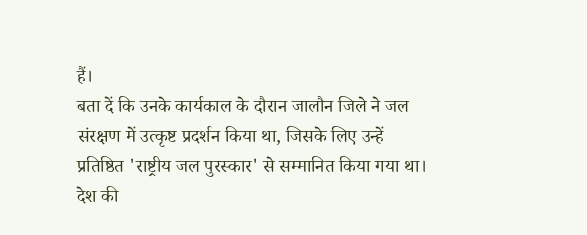हैं।
बता दें कि उनके कार्यकाल के दौरान जालौन जिले ने जल संरक्षण में उत्कृष्ट प्रदर्शन किया था, जिसके लिए उन्हें प्रतिष्ठित 'राष्ट्रीय जल पुरस्कार' से सम्मानित किया गया था। देश की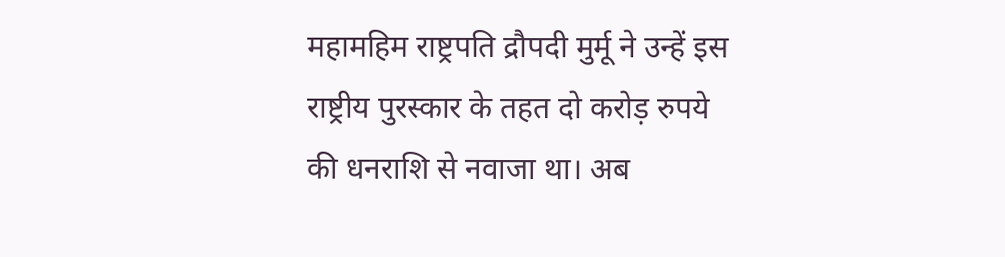महामहिम राष्ट्रपति द्रौपदी मुर्मू ने उन्हें इस राष्ट्रीय पुरस्कार के तहत दो करोड़ रुपये की धनराशि से नवाजा था। अब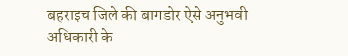बहराइच जिले की बागडोर ऐसे अनुभवी अधिकारी के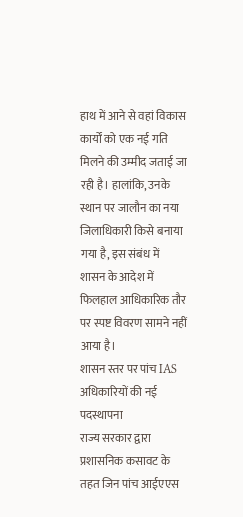हाथ में आने से वहां विकास कार्यों को एक नई गति मिलने की उम्मीद जताई जा रही है। हालांकि, उनके स्थान पर जालौन का नया जिलाधिकारी किसे बनाया गया है, इस संबंध में शासन के आदेश में फिलहाल आधिकारिक तौर पर स्पष्ट विवरण सामने नहीं आया है।
शासन स्तर पर पांच IAS अधिकारियों की नई पदस्थापना
राज्य सरकार द्वारा प्रशासनिक कसावट के तहत जिन पांच आईएएस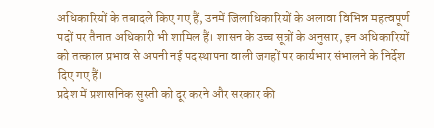अधिकारियों के तबादले किए गए हैं, उनमें जिलाधिकारियों के अलावा विभिन्न महत्वपूर्ण पदों पर तैनात अधिकारी भी शामिल हैं। शासन के उच्च सूत्रों के अनुसार, इन अधिकारियों को तत्काल प्रभाव से अपनी नई पदस्थापना वाली जगहों पर कार्यभार संभालने के निर्देश दिए गए हैं।
प्रदेश में प्रशासनिक सुस्ती को दूर करने और सरकार की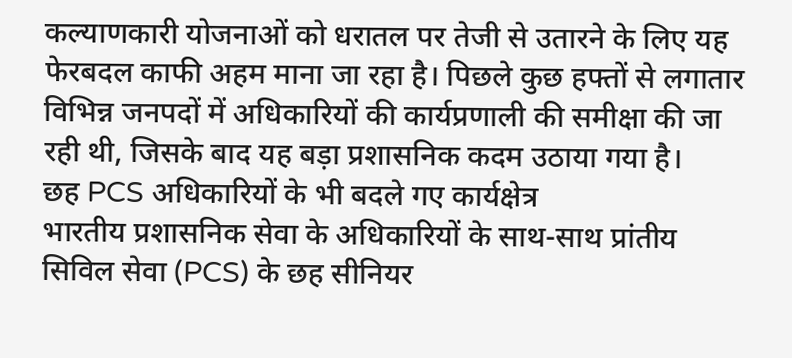कल्याणकारी योजनाओं को धरातल पर तेजी से उतारने के लिए यह फेरबदल काफी अहम माना जा रहा है। पिछले कुछ हफ्तों से लगातार विभिन्न जनपदों में अधिकारियों की कार्यप्रणाली की समीक्षा की जा रही थी, जिसके बाद यह बड़ा प्रशासनिक कदम उठाया गया है।
छह PCS अधिकारियों के भी बदले गए कार्यक्षेत्र
भारतीय प्रशासनिक सेवा के अधिकारियों के साथ-साथ प्रांतीय सिविल सेवा (PCS) के छह सीनियर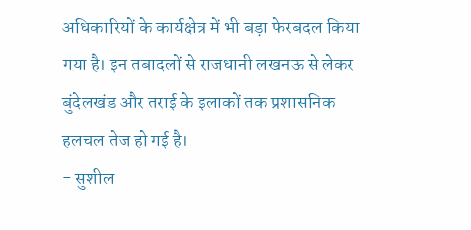अधिकारियों के कार्यक्षेत्र में भी बड़ा फेरबदल किया गया है। इन तबादलों से राजधानी लखनऊ से लेकर बुंदेलखंड और तराई के इलाकों तक प्रशासनिक हलचल तेज हो गई है।
- सुशील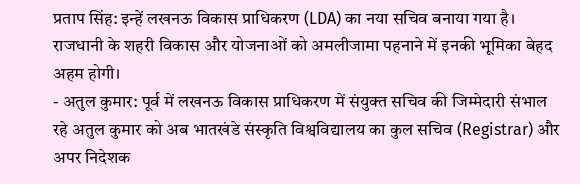प्रताप सिंह: इन्हें लखनऊ विकास प्राधिकरण (LDA) का नया सचिव बनाया गया है। राजधानी के शहरी विकास और योजनाओं को अमलीजामा पहनाने में इनकी भूमिका बेहद अहम होगी।
- अतुल कुमार: पूर्व में लखनऊ विकास प्राधिकरण में संयुक्त सचिव की जिम्मेदारी संभाल रहे अतुल कुमार को अब भातखंडे संस्कृति विश्वविद्यालय का कुल सचिव (Registrar) और अपर निदेशक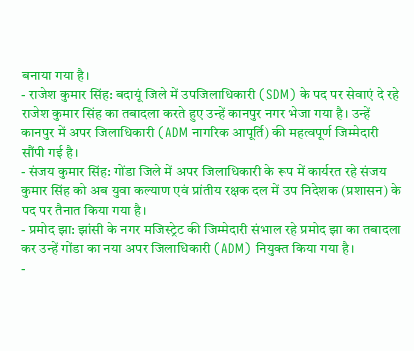बनाया गया है।
- राजेश कुमार सिंह: बदायूं जिले में उपजिलाधिकारी (SDM) के पद पर सेवाएं दे रहे राजेश कुमार सिंह का तबादला करते हुए उन्हें कानपुर नगर भेजा गया है। उन्हें कानपुर में अपर जिलाधिकारी (ADM नागरिक आपूर्ति) की महत्वपूर्ण जिम्मेदारी सौंपी गई है।
- संजय कुमार सिंह: गोंडा जिले में अपर जिलाधिकारी के रूप में कार्यरत रहे संजय कुमार सिंह को अब युवा कल्याण एवं प्रांतीय रक्षक दल में उप निदेशक (प्रशासन) के पद पर तैनात किया गया है।
- प्रमोद झा: झांसी के नगर मजिस्ट्रेट की जिम्मेदारी संभाल रहे प्रमोद झा का तबादला कर उन्हें गोंडा का नया अपर जिलाधिकारी (ADM) नियुक्त किया गया है।
-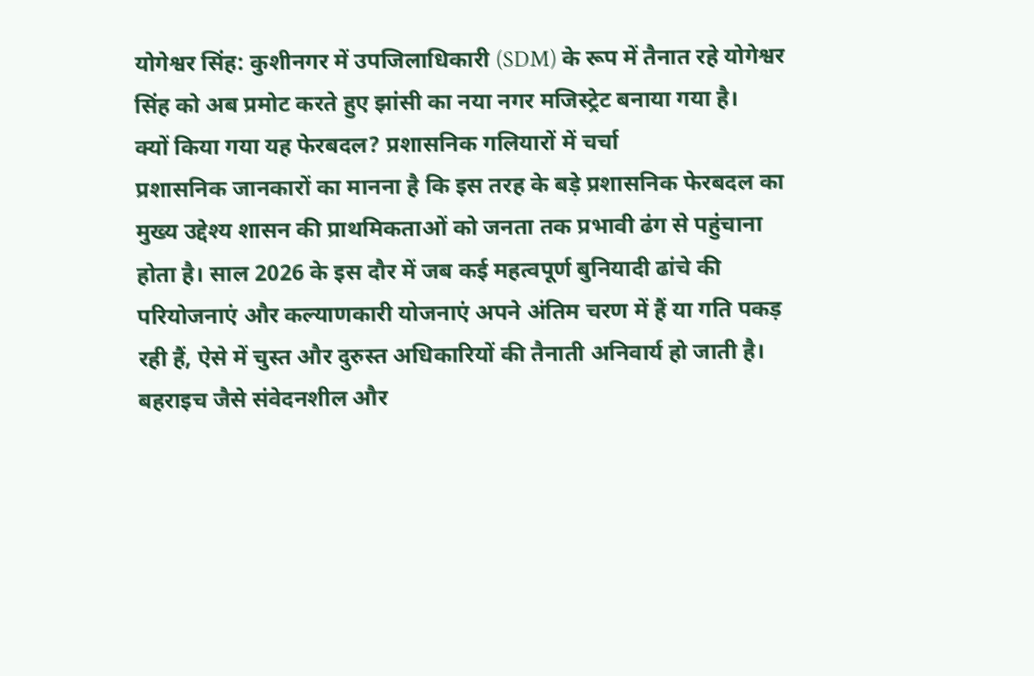योगेश्वर सिंह: कुशीनगर में उपजिलाधिकारी (SDM) के रूप में तैनात रहे योगेश्वर सिंह को अब प्रमोट करते हुए झांसी का नया नगर मजिस्ट्रेट बनाया गया है।
क्यों किया गया यह फेरबदल? प्रशासनिक गलियारों में चर्चा
प्रशासनिक जानकारों का मानना है कि इस तरह के बड़े प्रशासनिक फेरबदल का मुख्य उद्देश्य शासन की प्राथमिकताओं को जनता तक प्रभावी ढंग से पहुंचाना होता है। साल 2026 के इस दौर में जब कई महत्वपूर्ण बुनियादी ढांचे की परियोजनाएं और कल्याणकारी योजनाएं अपने अंतिम चरण में हैं या गति पकड़ रही हैं, ऐसे में चुस्त और दुरुस्त अधिकारियों की तैनाती अनिवार्य हो जाती है।
बहराइच जैसे संवेदनशील और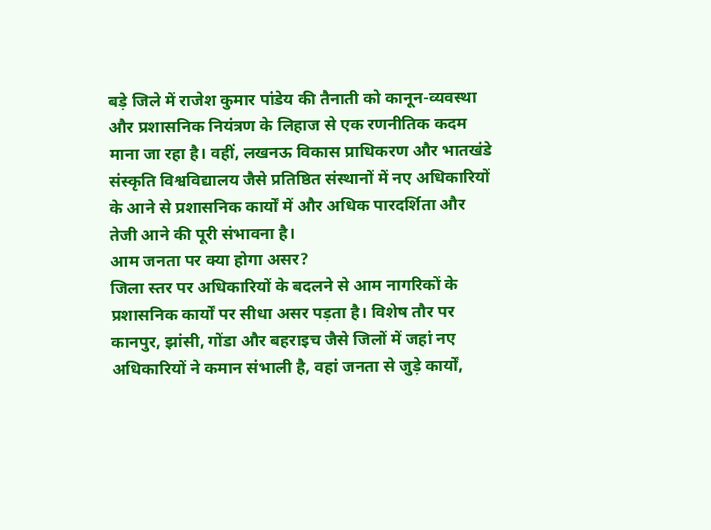बड़े जिले में राजेश कुमार पांडेय की तैनाती को कानून-व्यवस्था और प्रशासनिक नियंत्रण के लिहाज से एक रणनीतिक कदम माना जा रहा है। वहीं, लखनऊ विकास प्राधिकरण और भातखंडे संस्कृति विश्वविद्यालय जैसे प्रतिष्ठित संस्थानों में नए अधिकारियों के आने से प्रशासनिक कार्यों में और अधिक पारदर्शिता और तेजी आने की पूरी संभावना है।
आम जनता पर क्या होगा असर?
जिला स्तर पर अधिकारियों के बदलने से आम नागरिकों के प्रशासनिक कार्यों पर सीधा असर पड़ता है। विशेष तौर पर कानपुर, झांसी, गोंडा और बहराइच जैसे जिलों में जहां नए अधिकारियों ने कमान संभाली है, वहां जनता से जुड़े कार्यों,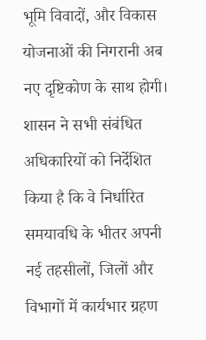भूमि विवादों, और विकास योजनाओं की निगरानी अब नए दृष्टिकोण के साथ होगी। शासन ने सभी संबंधित अधिकारियों को निर्देशित किया है कि वे निर्धारित समयावधि के भीतर अपनी नई तहसीलों, जिलों और विभागों में कार्यभार ग्रहण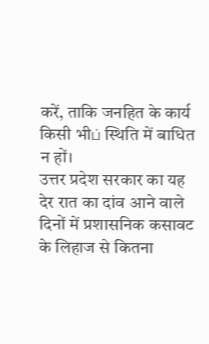करें, ताकि जनहित के कार्य किसी भीப் स्थिति में बाधित न हों।
उत्तर प्रदेश सरकार का यह देर रात का दांव आने वाले दिनों में प्रशासनिक कसावट के लिहाज से कितना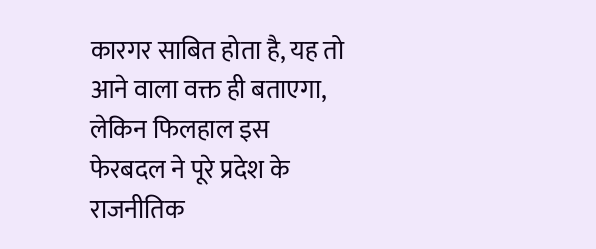कारगर साबित होता है, यह तो आने वाला वक्त ही बताएगा, लेकिन फिलहाल इस फेरबदल ने पूरे प्रदेश के राजनीतिक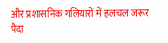और प्रशासनिक गलियारों में हलचल जरूर पैदा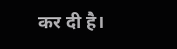कर दी है।